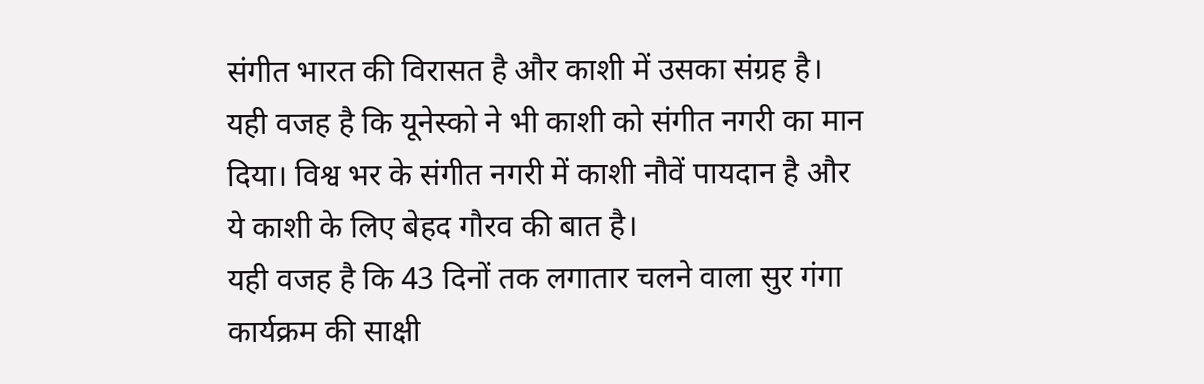संगीत भारत की विरासत है और काशी में उसका संग्रह है। यही वजह है कि यूनेस्को ने भी काशी को संगीत नगरी का मान दिया। विश्व भर के संगीत नगरी में काशी नौवें पायदान है और ये काशी के लिए बेहद गौरव की बात है।
यही वजह है कि 43 दिनों तक लगातार चलने वाला सुर गंगा कार्यक्रम की साक्षी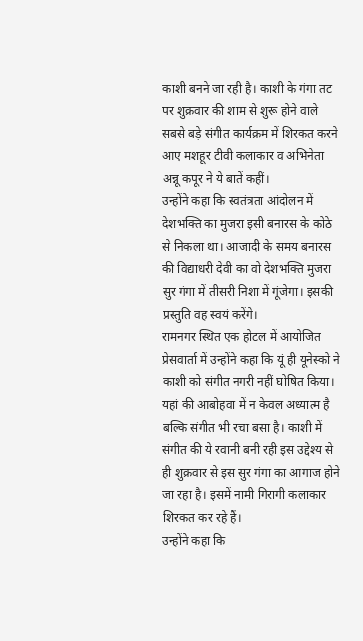काशी बनने जा रही है। काशी के गंगा तट पर शुक्रवार की शाम से शुरू होने वाले सबसे बड़े संगीत कार्यक्रम में शिरकत करने आए मशहूर टीवी कलाकार व अभिनेता अन्नू कपूर ने ये बातें कहीं।
उन्होंने कहा कि स्वतंत्रता आंदोलन में देशभक्ति का मुजरा इसी बनारस के कोठे से निकला था। आजादी के समय बनारस की विद्याधरी देवी का वो देशभक्ति मुजरा सुर गंगा में तीसरी निशा में गूंजेगा। इसकी प्रस्तुति वह स्वयं करेंगे।
रामनगर स्थित एक होटल में आयोजित प्रेसवार्ता में उन्होंने कहा कि यूं ही यूनेस्को ने काशी को संगीत नगरी नहीं घोषित किया। यहां की आबोहवा में न केवल अध्यात्म है बल्कि संगीत भी रचा बसा है। काशी में संगीत की ये रवानी बनी रही इस उद्देश्य से ही शुक्रवार से इस सुर गंगा का आगाज होने जा रहा है। इसमें नामी गिरागी कलाकार शिरकत कर रहे हैं।
उन्होंने कहा कि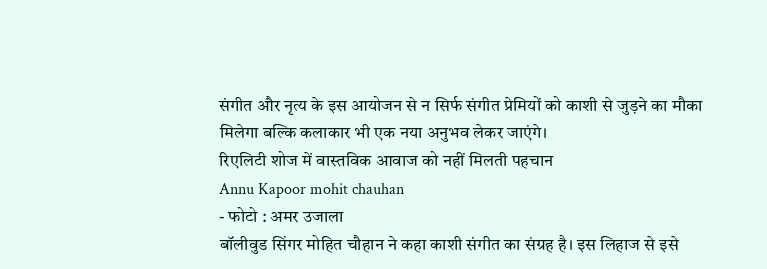संगीत और नृत्य के इस आयोजन से न सिर्फ संगीत प्रेमियों को काशी से जुड़ने का मौका मिलेगा बल्कि कलाकार भी एक नया अनुभव लेकर जाएंगे।
रिएलिटी शोज में वास्तविक आवाज को नहीं मिलती पहचान
Annu Kapoor mohit chauhan
- फोटो : अमर उजाला
बॉलीवुड सिंगर मोहित चौहान ने कहा काशी संगीत का संग्रह है। इस लिहाज से इसे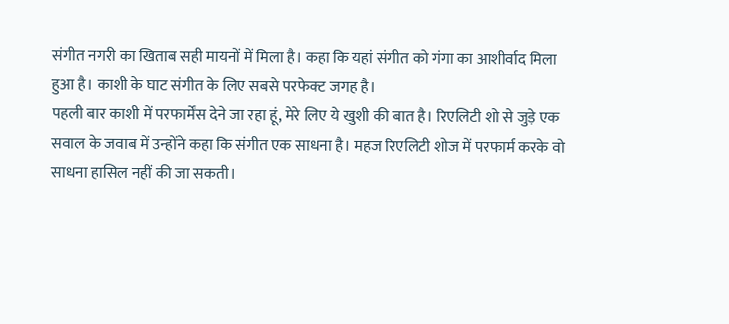संगीत नगरी का खिताब सही मायनों में मिला है। कहा कि यहां संगीत को गंगा का आशीर्वाद मिला हुआ है। काशी के घाट संगीत के लिए सबसे परफेक्ट जगह है।
पहली बार काशी में परफार्मेंस देने जा रहा हूं, मेरे लिए ये खुशी की बात है। रिएलिटी शो से जुड़े एक सवाल के जवाब में उन्होंने कहा कि संगीत एक साधना है। महज रिएलिटी शोज में परफार्म करके वो साधना हासिल नहीं की जा सकती।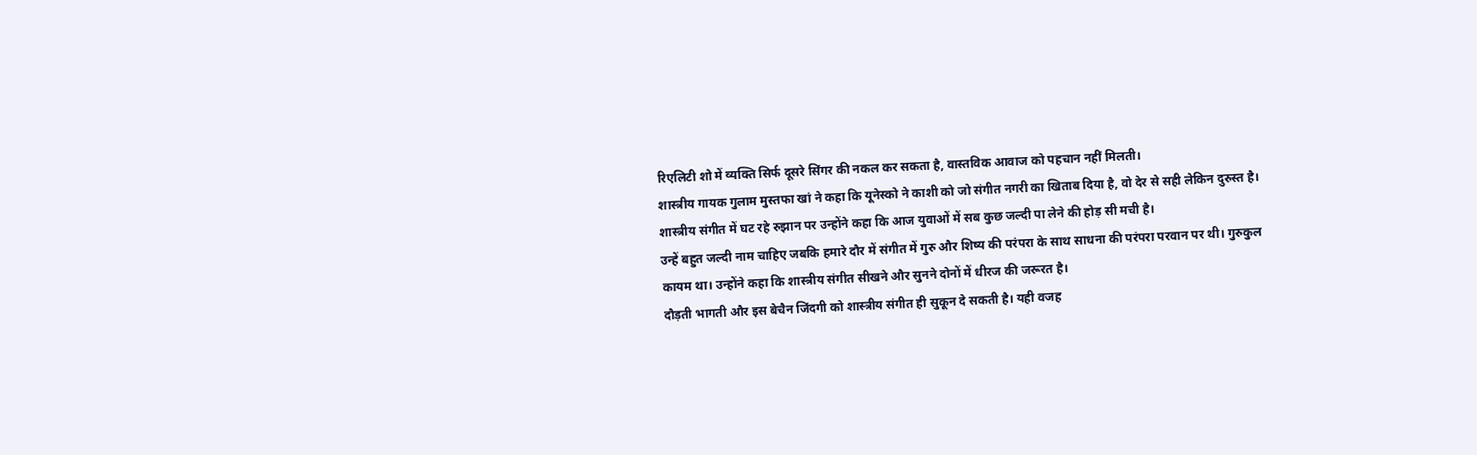रिएलिटी शो में व्यक्ति सिर्फ दूसरे सिंगर की नकल कर सकता है, वास्तविक आवाज को पहचान नहीं मिलती।
शास्त्रीय गायक गुलाम मुस्तफा खां ने कहा कि यूनेस्को ने काशी को जो संगीत नगरी का खिताब दिया है, वो देर से सही लेकिन दुरुस्त है। शास्त्रीय संगीत में घट रहे रुझान पर उन्होंने कहा कि आज युवाओं में सब कुछ जल्दी पा लेने की होड़ सी मची है।
उन्हें बहुत जल्दी नाम चाहिए जबकि हमारे दौर में संगीत में गुरु और शिष्य की परंपरा के साथ साधना की परंपरा परवान पर थी। गुरुकुल कायम था। उन्होंने कहा कि शास्त्रीय संगीत सीखने और सुनने दोनों में धीरज की जरूरत है।
दौड़ती भागती और इस बेचैन जिंदगी को शास्त्रीय संगीत ही सुकून दे सकती है। यही वजह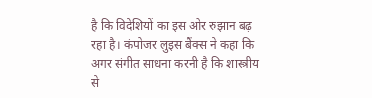है कि विदेशियों का इस ओर रुझान बढ़ रहा है। कंपोजर लुइस बैंक्स ने कहा कि अगर संगीत साधना करनी है कि शास्त्रीय से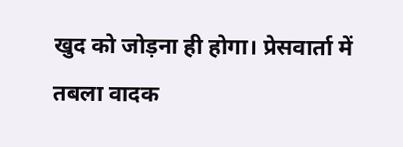खुद को जोड़ना ही होगा। प्रेसवार्ता में तबला वादक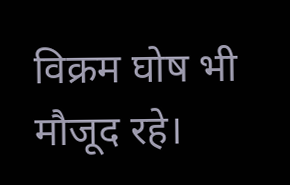विक्रम घोष भी मौजूद रहे।